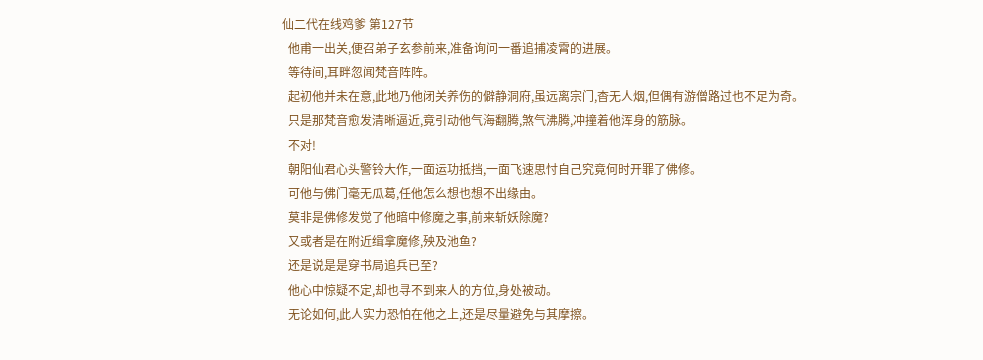仙二代在线鸡爹 第127节
  他甫一出关,便召弟子玄参前来,准备询问一番追捕凌霄的进展。
  等待间,耳畔忽闻梵音阵阵。
  起初他并未在意,此地乃他闭关养伤的僻静洞府,虽远离宗门,杳无人烟,但偶有游僧路过也不足为奇。
  只是那梵音愈发清晰逼近,竟引动他气海翻腾,煞气沸腾,冲撞着他浑身的筋脉。
  不对!
  朝阳仙君心头警铃大作,一面运功抵挡,一面飞速思忖自己究竟何时开罪了佛修。
  可他与佛门毫无瓜葛,任他怎么想也想不出缘由。
  莫非是佛修发觉了他暗中修魔之事,前来斩妖除魔?
  又或者是在附近缉拿魔修,殃及池鱼?
  还是说是是穿书局追兵已至?
  他心中惊疑不定,却也寻不到来人的方位,身处被动。
  无论如何,此人实力恐怕在他之上,还是尽量避免与其摩擦。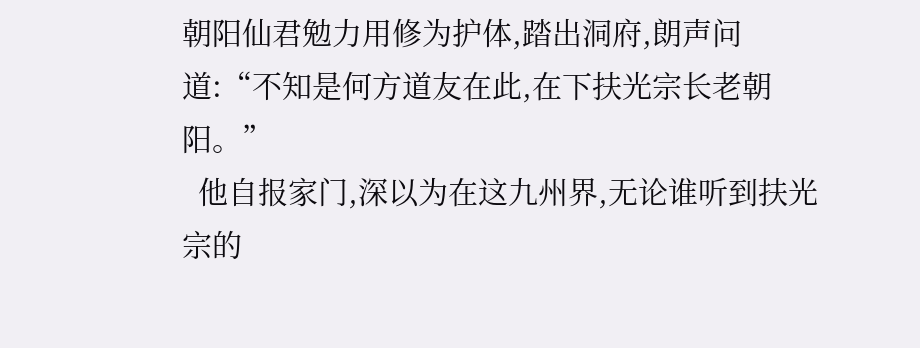朝阳仙君勉力用修为护体,踏出洞府,朗声问道:“不知是何方道友在此,在下扶光宗长老朝阳。”
  他自报家门,深以为在这九州界,无论谁听到扶光宗的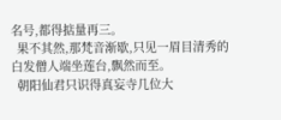名号,都得掂量再三。
  果不其然,那梵音渐歇,只见一眉目清秀的白发僧人端坐莲台,飘然而至。
  朝阳仙君只识得真妄寺几位大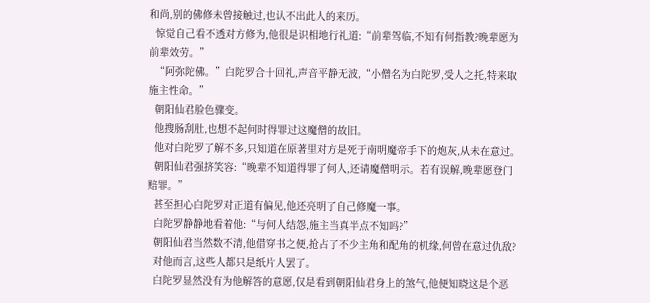和尚,别的佛修未曾接触过,也认不出此人的来历。
  惊觉自己看不透对方修为,他很是识相地行礼道:“前辈驾临,不知有何指教?晚辈愿为前辈效劳。”
  “阿弥陀佛。”白陀罗合十回礼,声音平静无波,“小僧名为白陀罗,受人之托,特来取施主性命。”
  朝阳仙君脸色骤变。
  他搜肠刮肚,也想不起何时得罪过这魔僧的故旧。
  他对白陀罗了解不多,只知道在原著里对方是死于南明魔帝手下的炮灰,从未在意过。
  朝阳仙君强挤笑容:“晚辈不知道得罪了何人,还请魔僧明示。若有误解,晚辈愿登门赔罪。”
  甚至担心白陀罗对正道有偏见,他还亮明了自己修魔一事。
  白陀罗静静地看着他:“与何人结怨,施主当真半点不知吗?”
  朝阳仙君当然数不清,他借穿书之便,抢占了不少主角和配角的机缘,何曾在意过仇敌?
  对他而言,这些人都只是纸片人罢了。
  白陀罗显然没有为他解答的意愿,仅是看到朝阳仙君身上的煞气,他便知晓这是个恶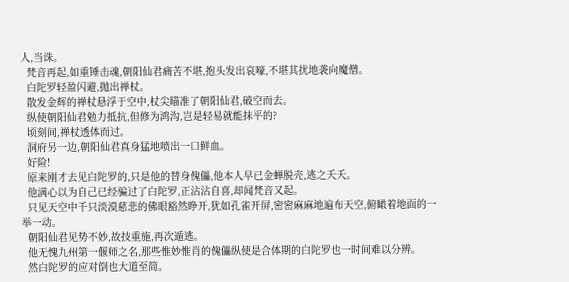人,当诛。
  梵音再起,如重锤击魂,朝阳仙君痛苦不堪,抱头发出哀嚎,不堪其扰地袭向魔僧。
  白陀罗轻盈闪避,抛出禅杖。
  散发金辉的禅杖悬浮于空中,杖尖瞄准了朝阳仙君,破空而去。
  纵使朝阳仙君勉力抵抗,但修为鸿沟,岂是轻易就能抹平的?
  顷刻间,禅杖透体而过。
  洞府另一边,朝阳仙君真身猛地喷出一口鲜血。
  好险!
  原来刚才去见白陀罗的,只是他的替身傀儡,他本人早已金蝉脱壳,逃之夭夭。
  他满心以为自己已经骗过了白陀罗,正沾沾自喜,却闻梵音又起。
  只见天空中千只淡漠慈悲的佛眼豁然睁开,犹如孔雀开屏,密密麻麻地遍布天空,俯瞰着地面的一举一动。
  朝阳仙君见势不妙,故技重施,再次遁逃。
  他无愧九州第一偃师之名,那些惟妙惟肖的傀儡纵使是合体期的白陀罗也一时间难以分辨。
  然白陀罗的应对倒也大道至简。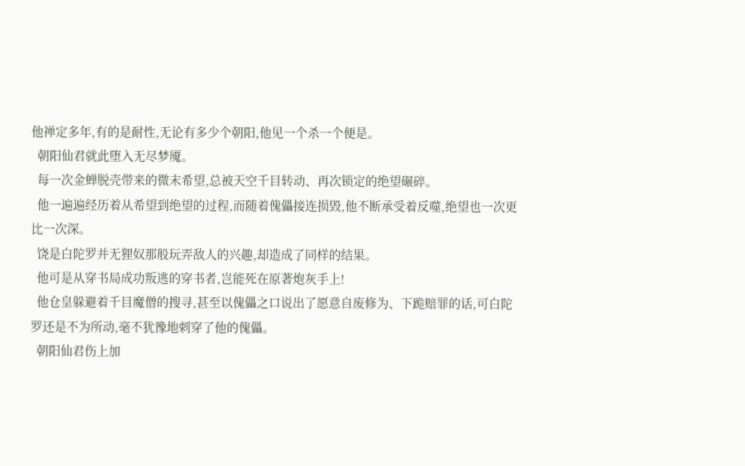他禅定多年,有的是耐性,无论有多少个朝阳,他见一个杀一个便是。
  朝阳仙君就此堕入无尽梦魇。
  每一次金蝉脱壳带来的微末希望,总被天空千目转动、再次锁定的绝望碾碎。
  他一遍遍经历着从希望到绝望的过程,而随着傀儡接连损毁,他不断承受着反噬,绝望也一次更比一次深。
  饶是白陀罗并无狸奴那般玩弄敌人的兴趣,却造成了同样的结果。
  他可是从穿书局成功叛逃的穿书者,岂能死在原著炮灰手上!
  他仓皇躲避着千目魔僧的搜寻,甚至以傀儡之口说出了愿意自废修为、下跪赔罪的话,可白陀罗还是不为所动,毫不犹豫地刺穿了他的傀儡。
  朝阳仙君伤上加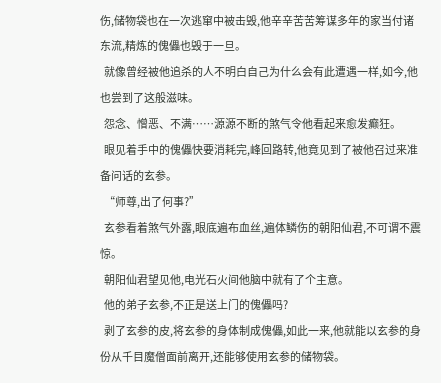伤,储物袋也在一次逃窜中被击毁,他辛辛苦苦筹谋多年的家当付诸东流,精炼的傀儡也毁于一旦。
  就像曾经被他追杀的人不明白自己为什么会有此遭遇一样,如今,他也尝到了这般滋味。
  怨念、憎恶、不满……源源不断的煞气令他看起来愈发癫狂。
  眼见着手中的傀儡快要消耗完,峰回路转,他竟见到了被他召过来准备问话的玄参。
  “师尊,出了何事?”
  玄参看着煞气外露,眼底遍布血丝,遍体鳞伤的朝阳仙君,不可谓不震惊。
  朝阳仙君望见他,电光石火间他脑中就有了个主意。
  他的弟子玄参,不正是送上门的傀儡吗?
  剥了玄参的皮,将玄参的身体制成傀儡,如此一来,他就能以玄参的身份从千目魔僧面前离开,还能够使用玄参的储物袋。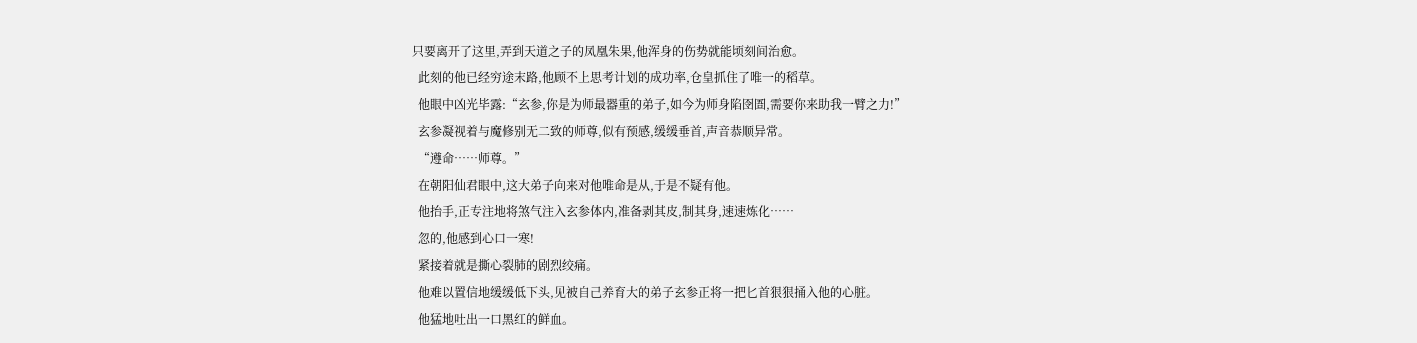只要离开了这里,弄到天道之子的凤凰朱果,他浑身的伤势就能顷刻间治愈。
  此刻的他已经穷途末路,他顾不上思考计划的成功率,仓皇抓住了唯一的稻草。
  他眼中凶光毕露:“玄参,你是为师最器重的弟子,如今为师身陷囹圄,需要你来助我一臂之力!”
  玄参凝视着与魔修别无二致的师尊,似有预感,缓缓垂首,声音恭顺异常。
  “遵命……师尊。”
  在朝阳仙君眼中,这大弟子向来对他唯命是从,于是不疑有他。
  他抬手,正专注地将煞气注入玄参体内,准备剥其皮,制其身,速速炼化……
  忽的,他感到心口一寒!
  紧接着就是撕心裂肺的剧烈绞痛。
  他难以置信地缓缓低下头,见被自己养育大的弟子玄参正将一把匕首狠狠捅入他的心脏。
  他猛地吐出一口黑红的鲜血。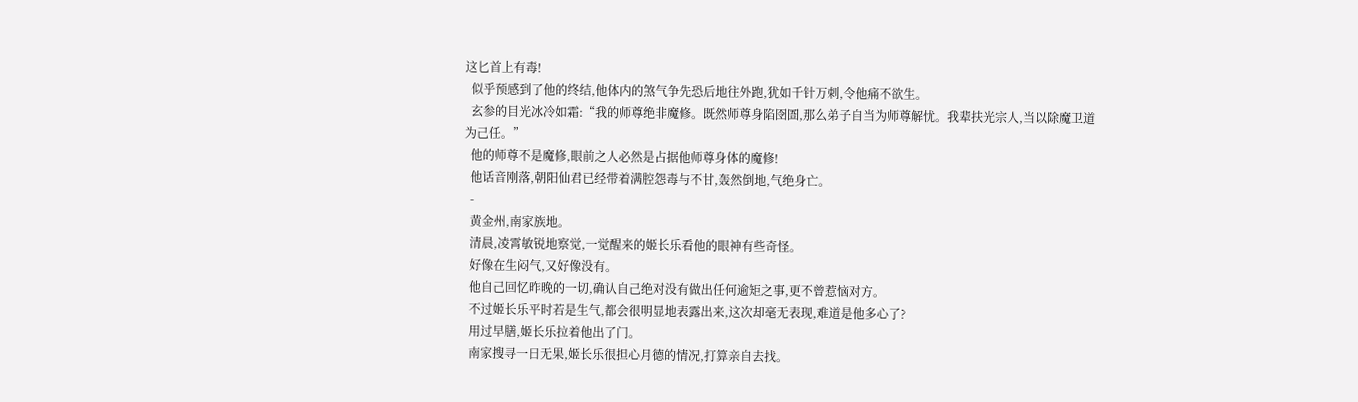这匕首上有毒!
  似乎预感到了他的终结,他体内的煞气争先恐后地往外跑,犹如千针万刺,令他痛不欲生。
  玄参的目光冰冷如霜:“我的师尊绝非魔修。既然师尊身陷囹圄,那么弟子自当为师尊解忧。我辈扶光宗人,当以除魔卫道为己任。”
  他的师尊不是魔修,眼前之人必然是占据他师尊身体的魔修!
  他话音刚落,朝阳仙君已经带着满腔怨毒与不甘,轰然倒地,气绝身亡。
  -
  黄金州,南家族地。
  清晨,凌霄敏锐地察觉,一觉醒来的姬长乐看他的眼神有些奇怪。
  好像在生闷气,又好像没有。
  他自己回忆昨晚的一切,确认自己绝对没有做出任何逾矩之事,更不曾惹恼对方。
  不过姬长乐平时若是生气,都会很明显地表露出来,这次却毫无表现,难道是他多心了?
  用过早膳,姬长乐拉着他出了门。
  南家搜寻一日无果,姬长乐很担心月德的情况,打算亲自去找。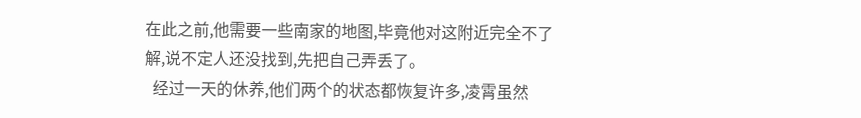在此之前,他需要一些南家的地图,毕竟他对这附近完全不了解,说不定人还没找到,先把自己弄丢了。
  经过一天的休养,他们两个的状态都恢复许多,凌霄虽然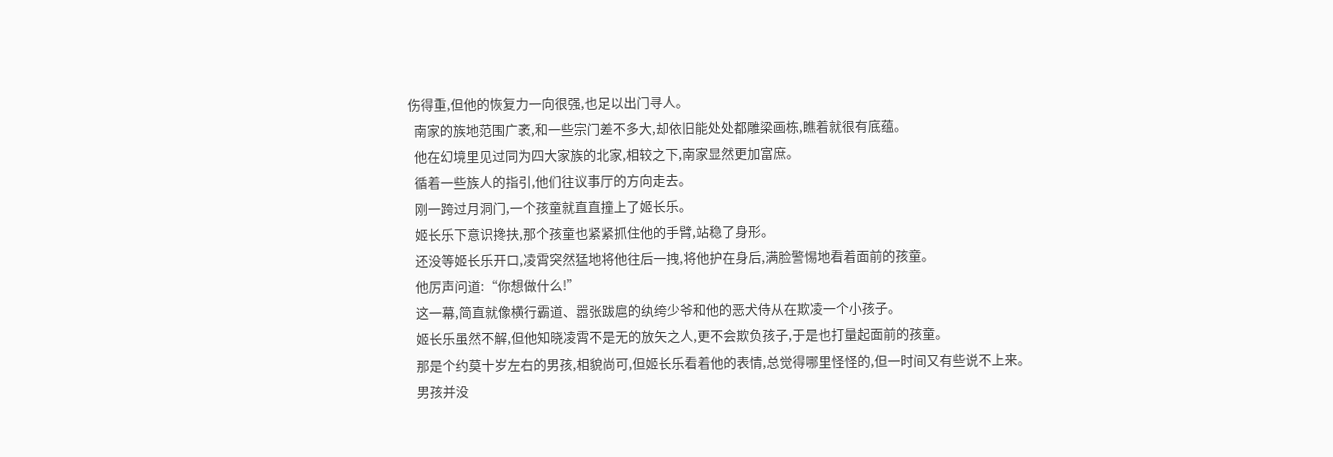伤得重,但他的恢复力一向很强,也足以出门寻人。
  南家的族地范围广袤,和一些宗门差不多大,却依旧能处处都雕梁画栋,瞧着就很有底蕴。
  他在幻境里见过同为四大家族的北家,相较之下,南家显然更加富庶。
  循着一些族人的指引,他们往议事厅的方向走去。
  刚一跨过月洞门,一个孩童就直直撞上了姬长乐。
  姬长乐下意识搀扶,那个孩童也紧紧抓住他的手臂,站稳了身形。
  还没等姬长乐开口,凌霄突然猛地将他往后一拽,将他护在身后,满脸警惕地看着面前的孩童。
  他厉声问道:“你想做什么!”
  这一幕,简直就像横行霸道、嚣张跋扈的纨绔少爷和他的恶犬侍从在欺凌一个小孩子。
  姬长乐虽然不解,但他知晓凌霄不是无的放矢之人,更不会欺负孩子,于是也打量起面前的孩童。
  那是个约莫十岁左右的男孩,相貌尚可,但姬长乐看着他的表情,总觉得哪里怪怪的,但一时间又有些说不上来。
  男孩并没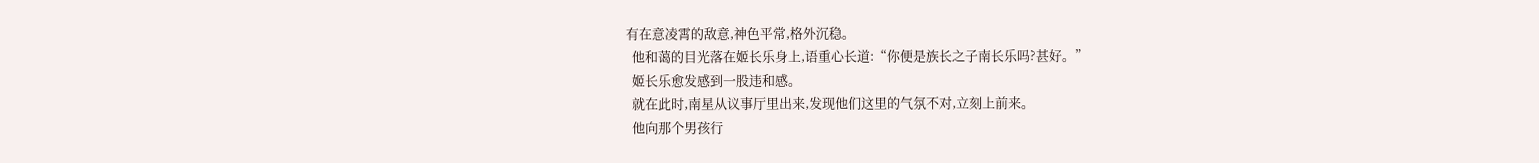有在意凌霄的敌意,神色平常,格外沉稳。
  他和蔼的目光落在姬长乐身上,语重心长道:“你便是族长之子南长乐吗?甚好。”
  姬长乐愈发感到一股违和感。
  就在此时,南星从议事厅里出来,发现他们这里的气氛不对,立刻上前来。
  他向那个男孩行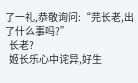了一礼,恭敬询问:“芫长老,出了什么事吗?”
  长老?
  姬长乐心中诧异,好生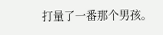打量了一番那个男孩。